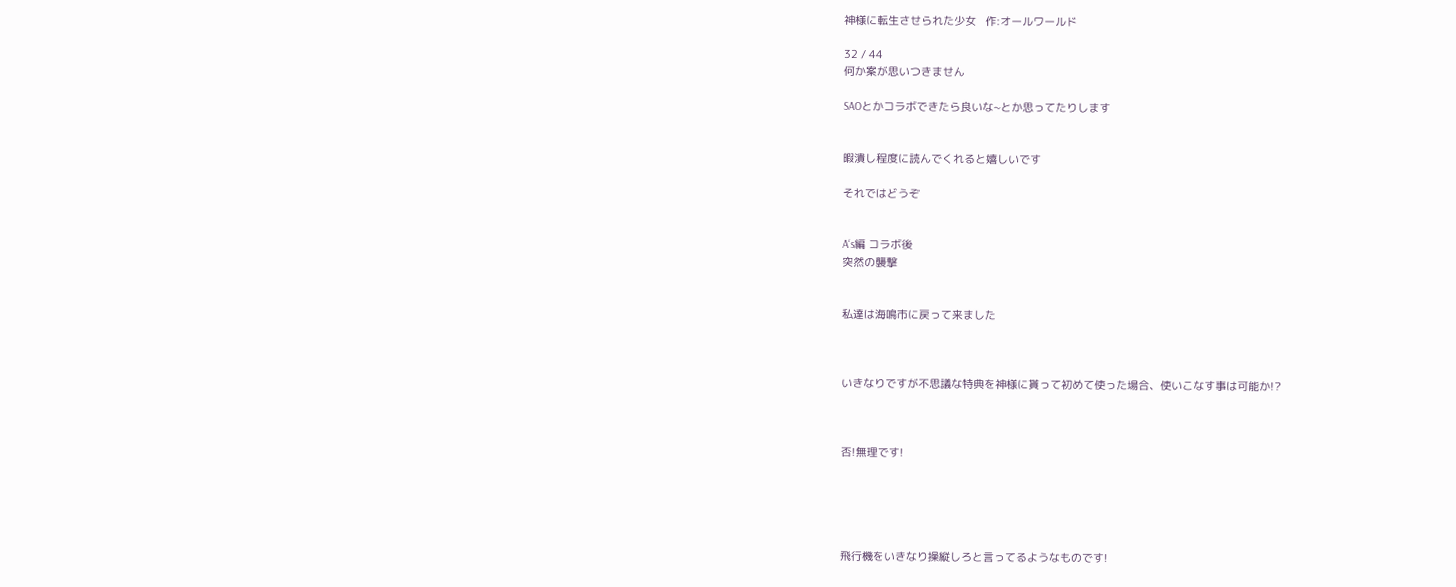神様に転生させられた少女   作:オールワールド

32 / 44
何か案が思いつきません

SAOとかコラボできたら良いな~とか思ってたりします


暇潰し程度に読んでくれると嬉しいです

それではどうぞ


A‘s編 コラボ後
突然の襲撃


私達は海鳴市に戻って来ました



いきなりですが不思議な特典を神様に貰って初めて使った場合、使いこなす事は可能か!?



否!無理です!





飛行機をいきなり操縦しろと言ってるようなものです!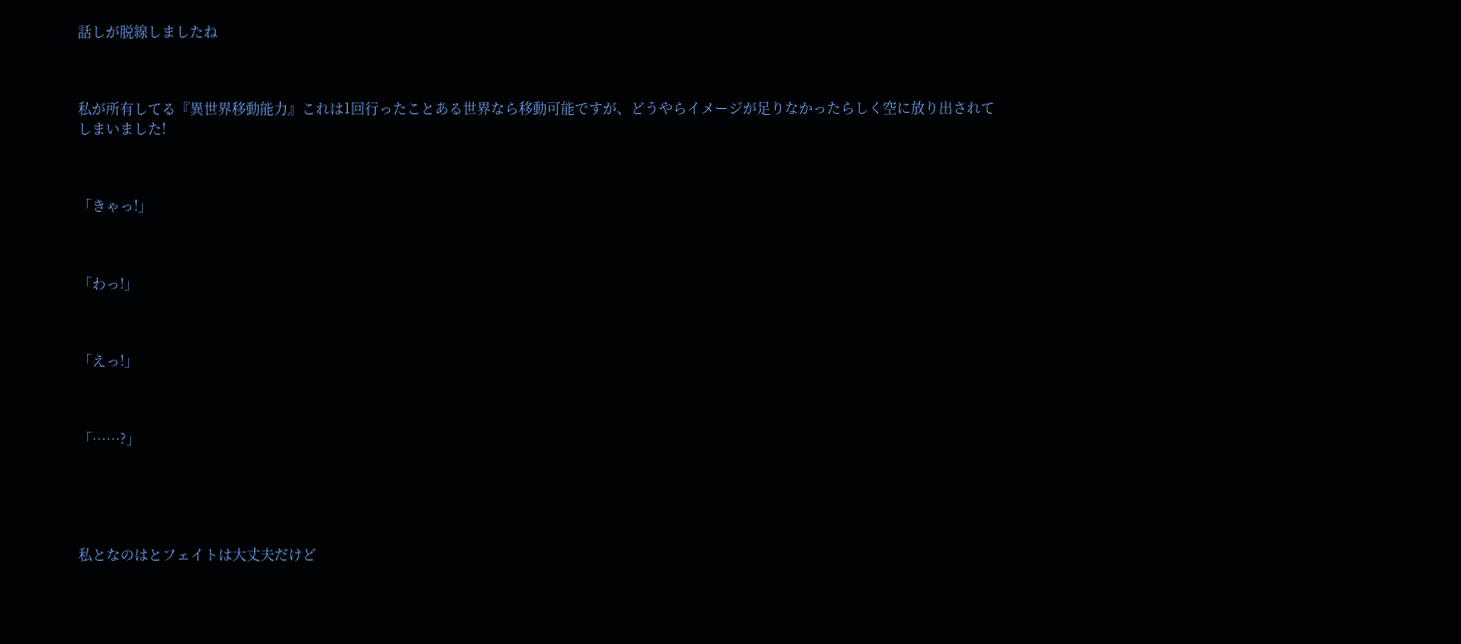話しが脱線しましたね



私が所有してる『異世界移動能力』これは1回行ったことある世界なら移動可能ですが、どうやらイメージが足りなかったらしく空に放り出されてしまいました!



「きゃっ!」



「わっ!」



「えっ!」



「……?」





私となのはとフェイトは大丈夫だけど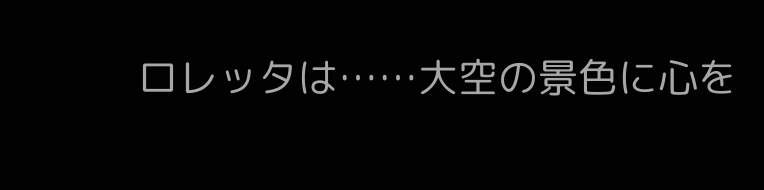ロレッタは……大空の景色に心を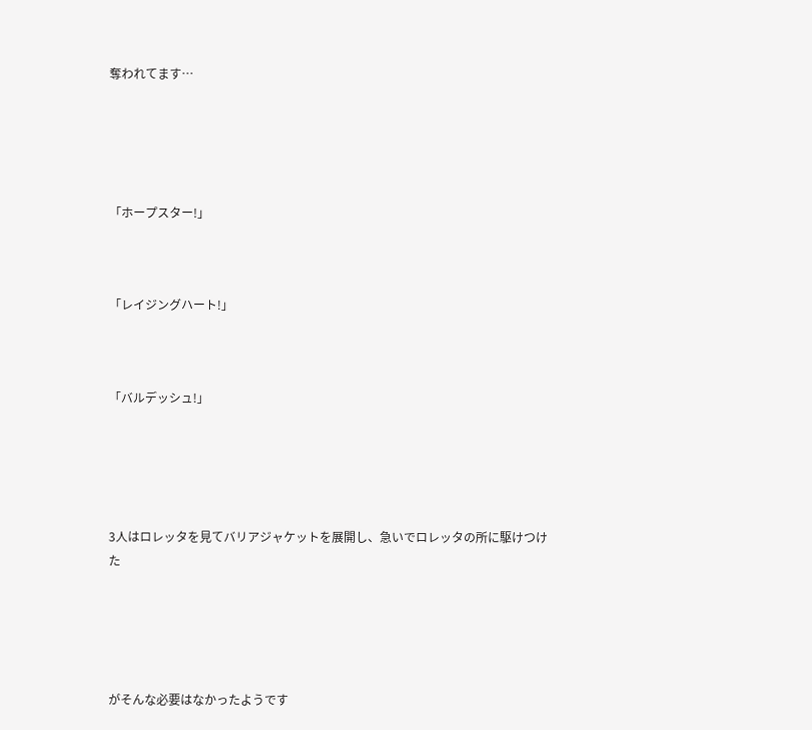奪われてます…





「ホープスター!」



「レイジングハート!」



「バルデッシュ!」





3人はロレッタを見てバリアジャケットを展開し、急いでロレッタの所に駆けつけた





がそんな必要はなかったようです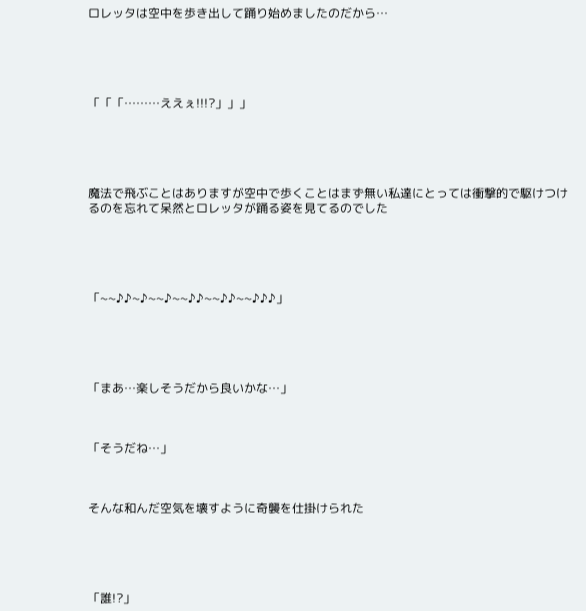ロレッタは空中を歩き出して踊り始めましたのだから…





「「「………ええぇ!!!?」」」





魔法で飛ぶことはありますが空中で歩くことはまず無い私達にとっては衝撃的で駆けつけるのを忘れて呆然とロレッタが踊る姿を見てるのでした





「~~♪♪~♪~~♪~~♪♪~~♪♪~~♪♪♪」





「まあ…楽しそうだから良いかな…」



「そうだね…」



そんな和んだ空気を壊すように奇襲を仕掛けられた





「誰!?」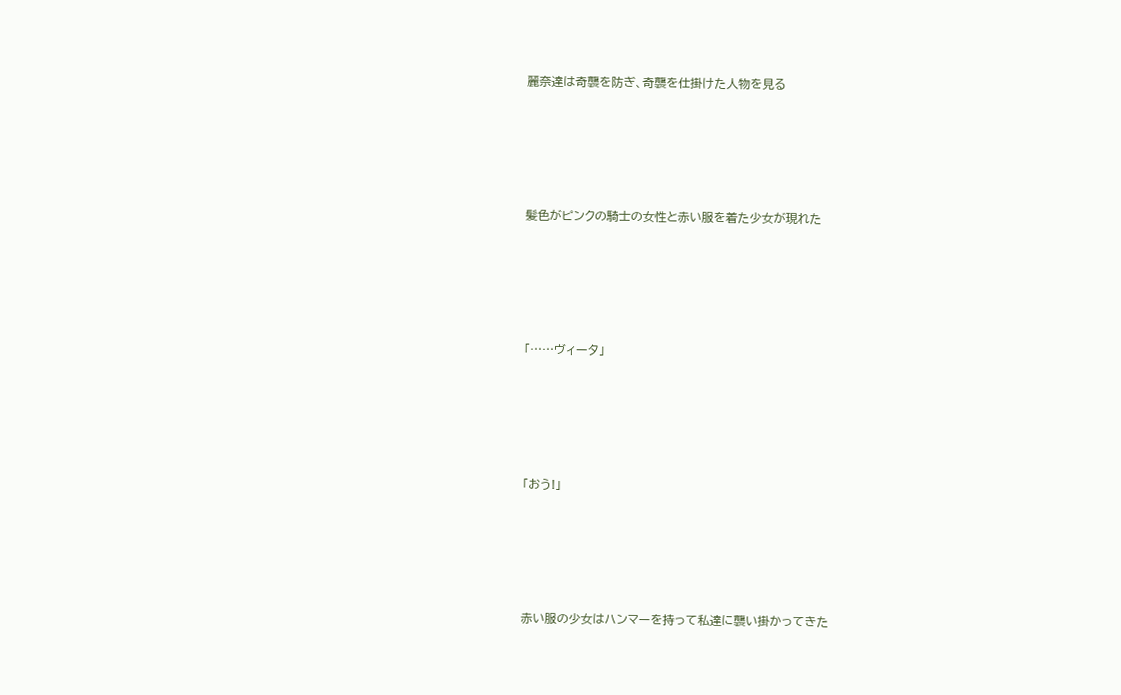麗奈達は奇襲を防ぎ、奇襲を仕掛けた人物を見る





髪色がピンクの騎士の女性と赤い服を着た少女が現れた





「……ヴィータ」





「おう!」





赤い服の少女はハンマーを持って私達に襲い掛かってきた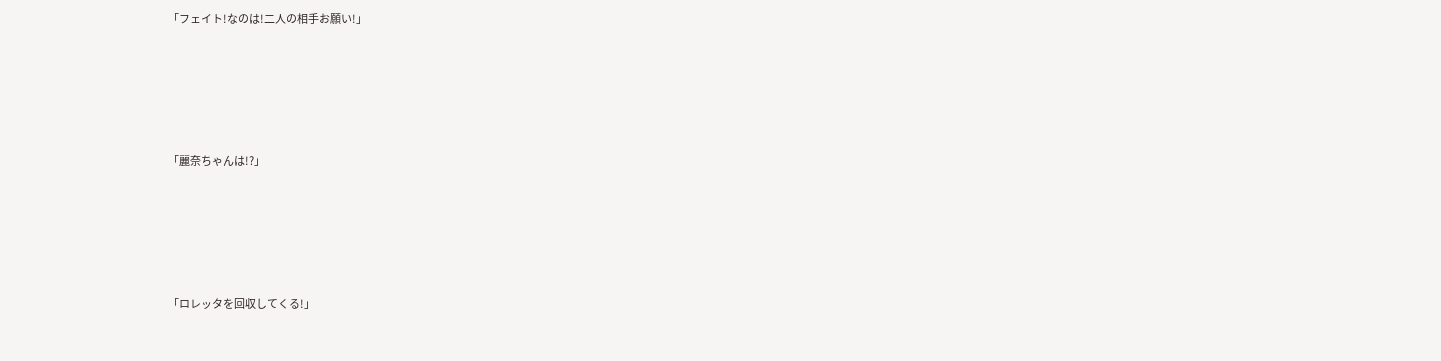「フェイト!なのは!二人の相手お願い!」





「麗奈ちゃんは!?」





「ロレッタを回収してくる!」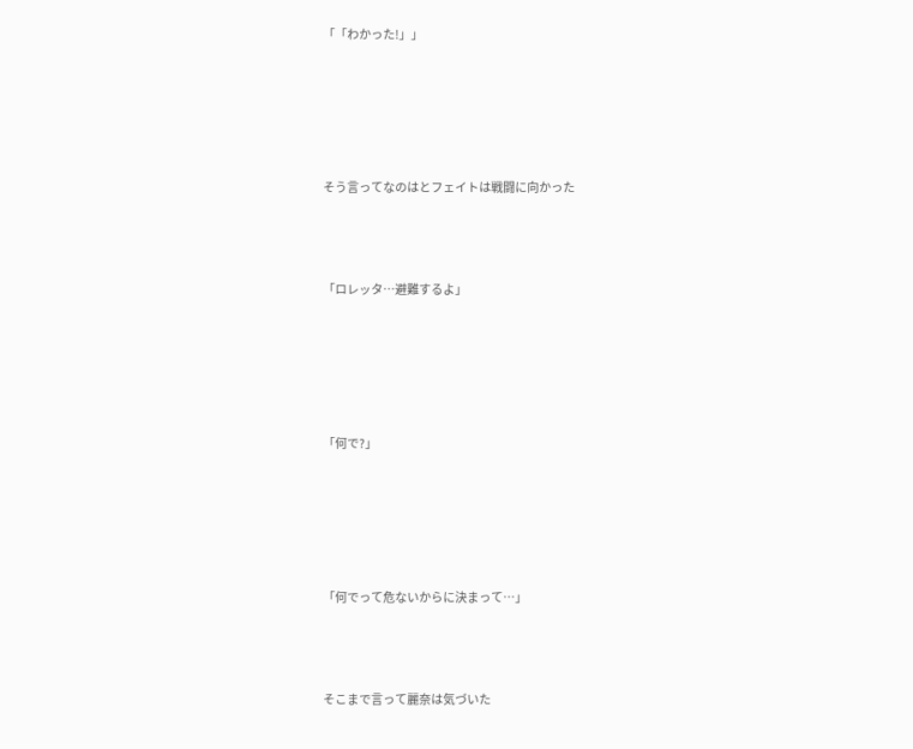「「わかった!」」





そう言ってなのはとフェイトは戦闘に向かった



「ロレッタ…避難するよ」





「何で?」





「何でって危ないからに決まって…」



そこまで言って麗奈は気づいた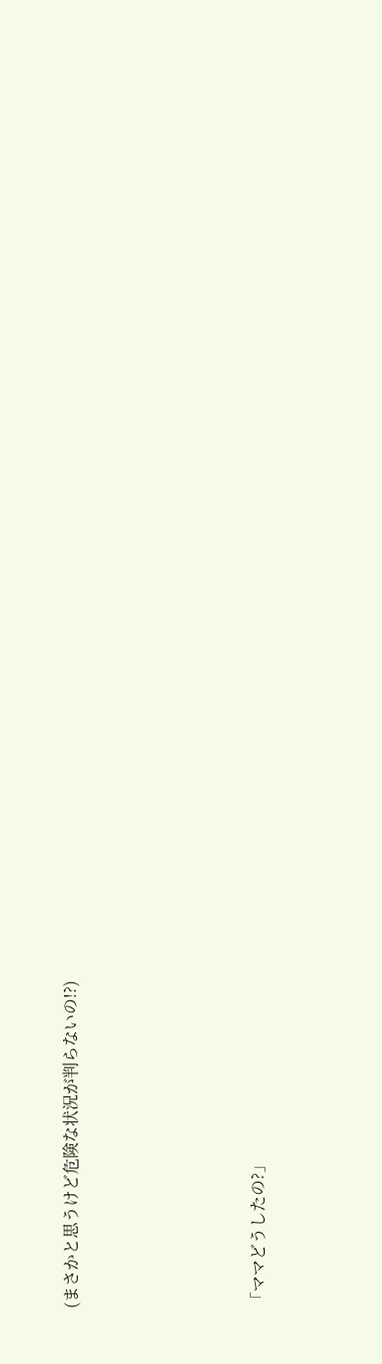(まさかと思うけど危険な状況が判らないの!?)





「ママどうしたの?」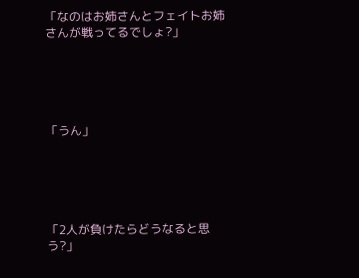「なのはお姉さんとフェイトお姉さんが戦ってるでしょ?」





「うん」





「2人が負けたらどうなると思う?」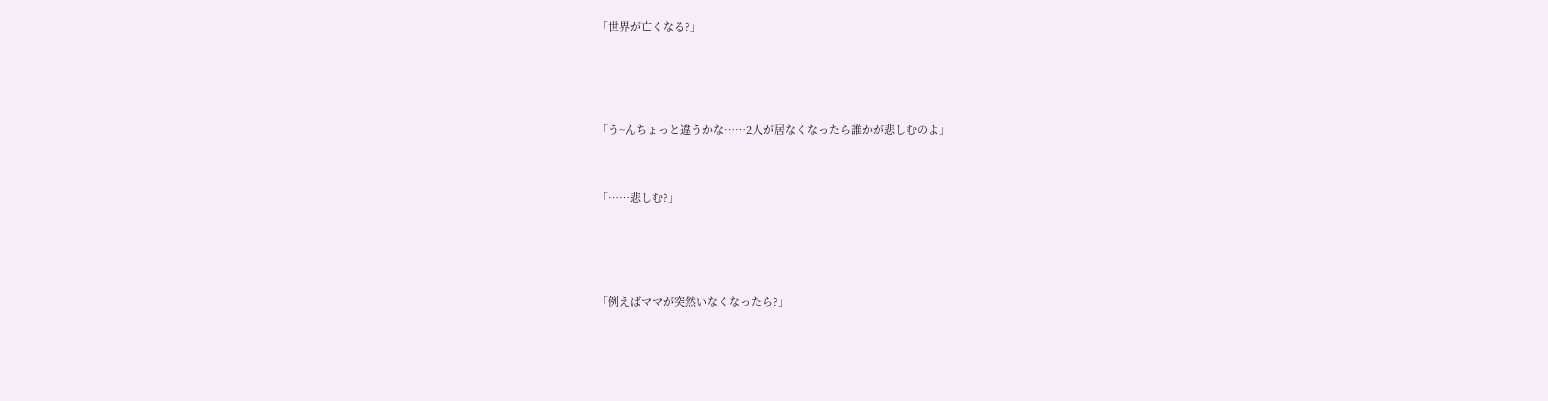「世界が亡くなる?」





「う~んちょっと違うかな……2人が居なくなったら誰かが悲しむのよ」



「……悲しむ?」





「例えばママが突然いなくなったら?」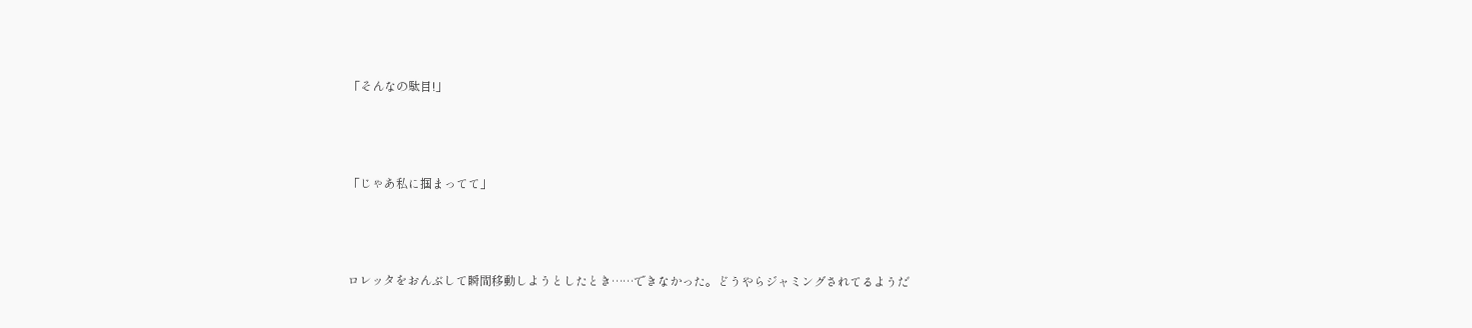「そんなの駄目!」





「じゃあ私に掴まってて」





ロレッタをおんぶして瞬間移動しようとしたとき……できなかった。どうやらジャミングされてるようだ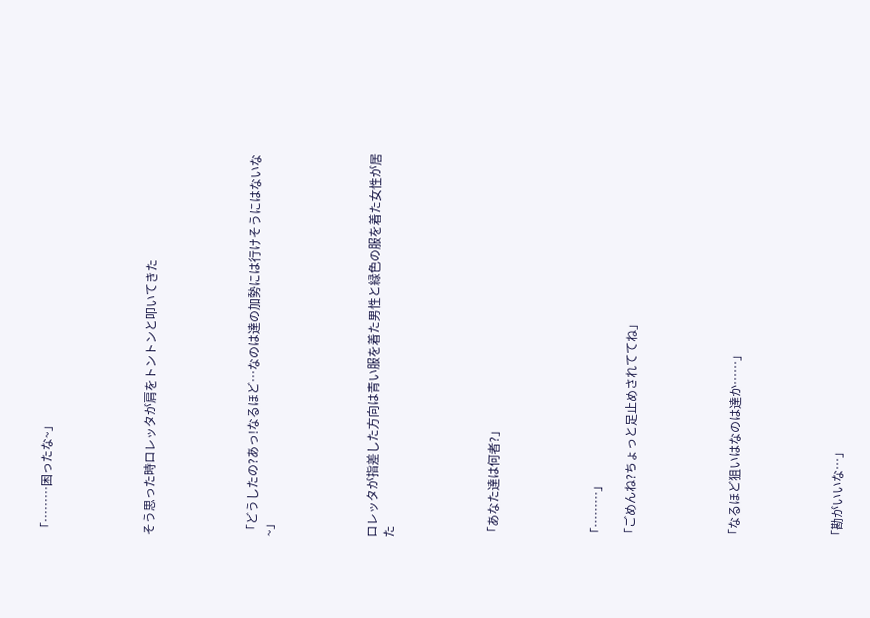「………困ったな~」





そう思った時ロレッタが肩をトントンと叩いてきた





「どうしたの?あっ!なるほど…なのは達の加勢には行けそうにはないな~」





ロレッタが指差した方向は青い服を着た男性と緑色の服を着た女性が居た





「あなた達は何者?」





「………」

「ごめんね?ちょっと足止めされててね」





「なるほど狙いはなのは達か……」





「勘がいいな…」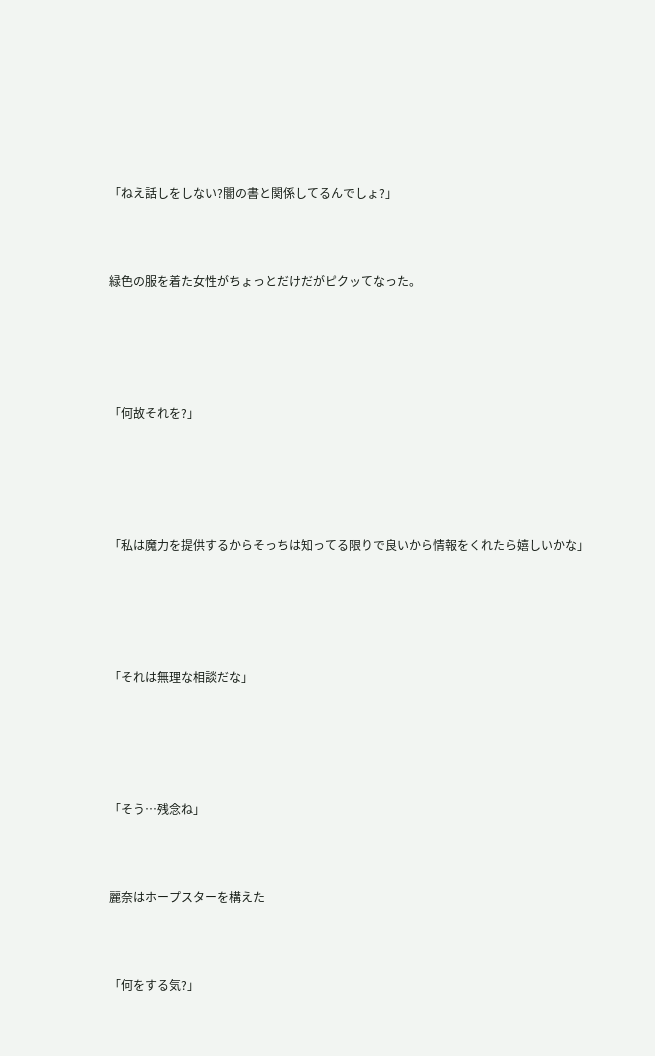「ねえ話しをしない?闇の書と関係してるんでしょ?」



緑色の服を着た女性がちょっとだけだがピクッてなった。





「何故それを?」





「私は魔力を提供するからそっちは知ってる限りで良いから情報をくれたら嬉しいかな」





「それは無理な相談だな」





「そう…残念ね」



麗奈はホープスターを構えた



「何をする気?」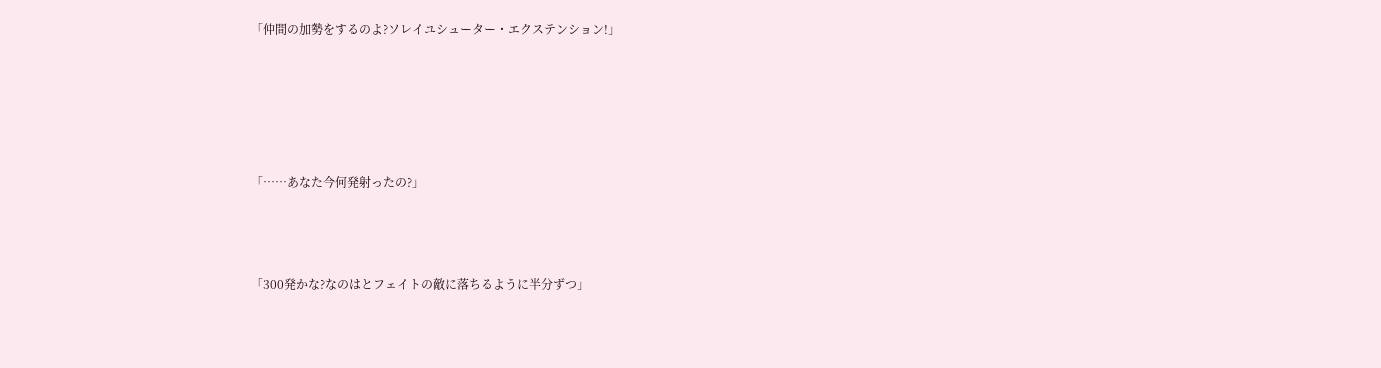「仲間の加勢をするのよ?ソレイユシューター・エクステンション!」





「……あなた今何発射ったの?」



「300発かな?なのはとフェイトの敵に落ちるように半分ずつ」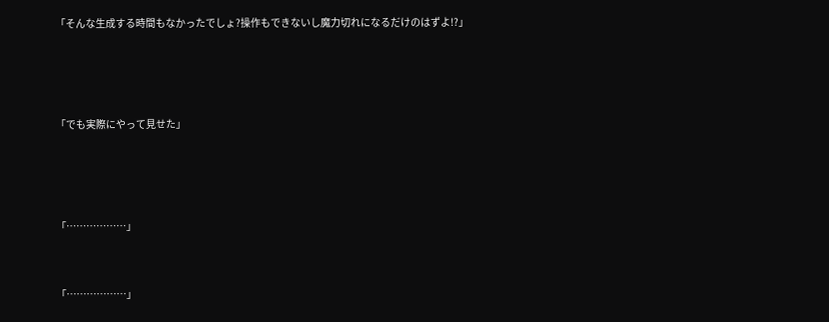「そんな生成する時間もなかったでしょ?操作もできないし魔力切れになるだけのはずよ!?」





「でも実際にやって見せた」





「………………」



「………………」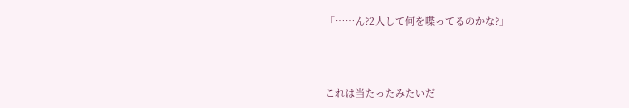「……ん?2人して何を喋ってるのかな?」



これは当たったみたいだ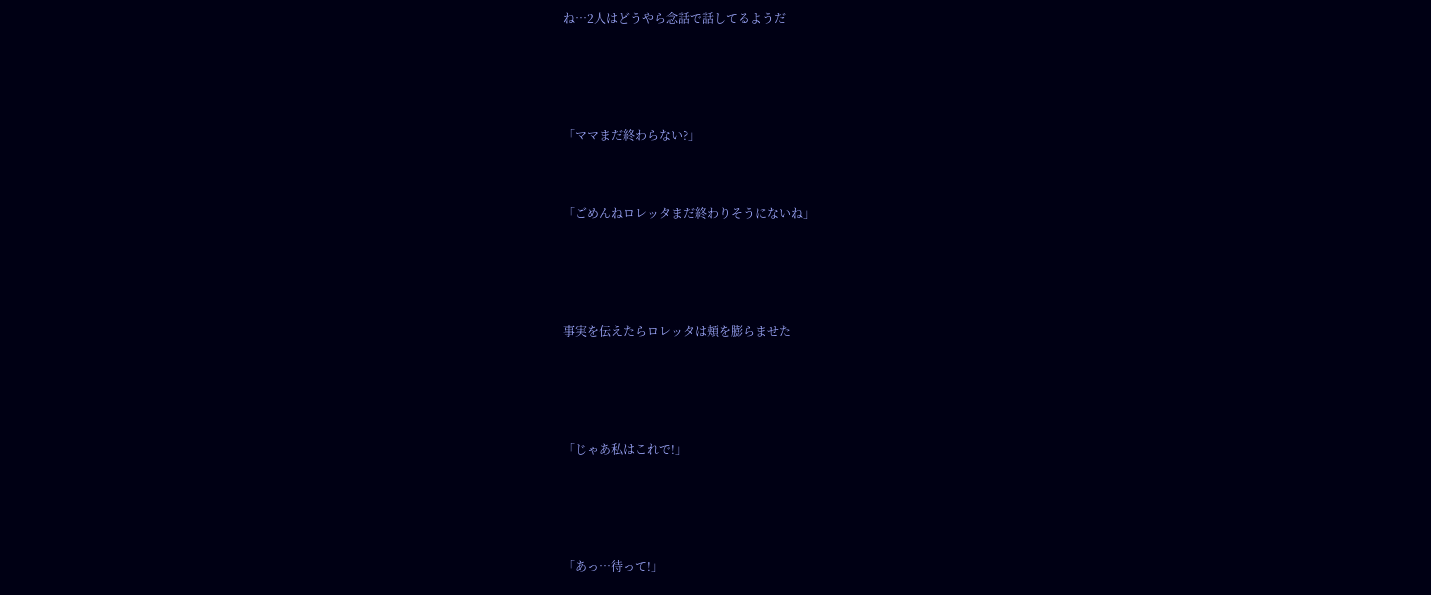ね…2人はどうやら念話で話してるようだ





「ママまだ終わらない?」



「ごめんねロレッタまだ終わりそうにないね」





事実を伝えたらロレッタは頬を膨らませた





「じゃあ私はこれで!」





「あっ…待って!」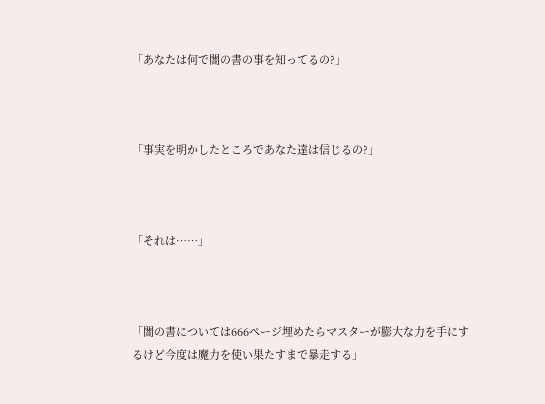「あなたは何で闇の書の事を知ってるの?」



「事実を明かしたところであなた達は信じるの?」



「それは……」



「闇の書については666ページ埋めたらマスターが膨大な力を手にするけど今度は魔力を使い果たすまで暴走する」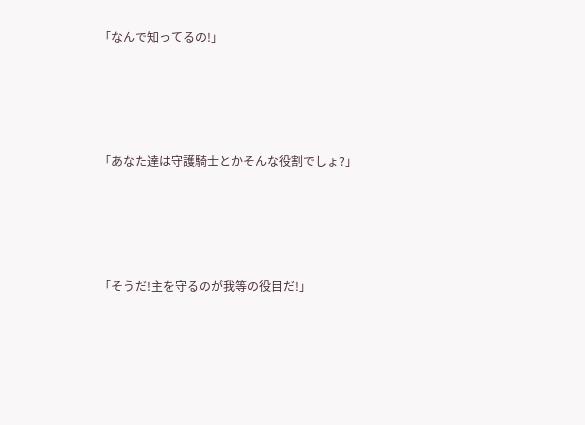「なんで知ってるの!」





「あなた達は守護騎士とかそんな役割でしょ?」





「そうだ!主を守るのが我等の役目だ!」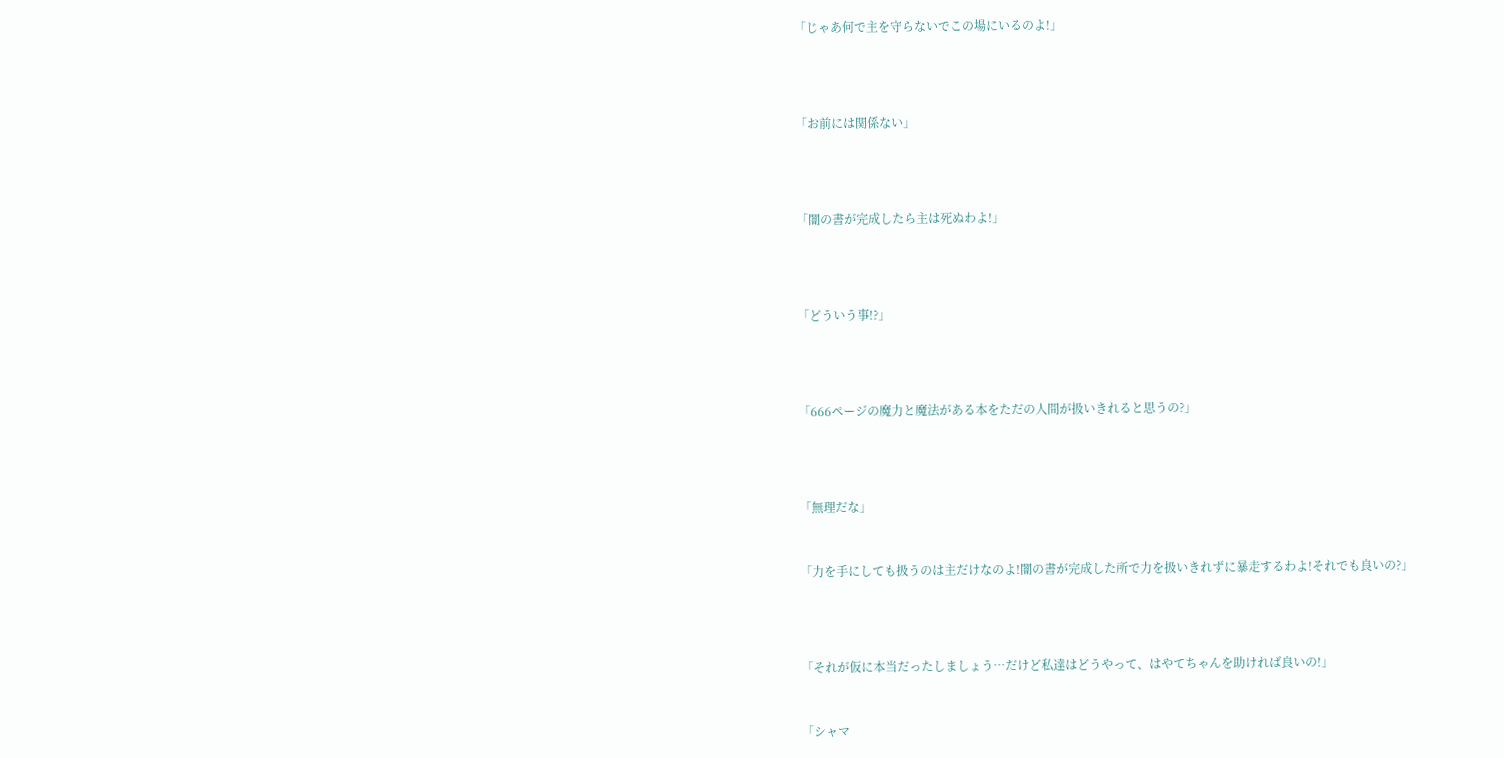「じゃあ何で主を守らないでこの場にいるのよ!」





「お前には関係ない」





「闇の書が完成したら主は死ぬわよ!」





「どういう事!?」





「666ページの魔力と魔法がある本をただの人間が扱いきれると思うの?」





「無理だな」



「力を手にしても扱うのは主だけなのよ!闇の書が完成した所で力を扱いきれずに暴走するわよ!それでも良いの?」





「それが仮に本当だったしましょう…だけど私達はどうやって、はやてちゃんを助ければ良いの!」



「シャマ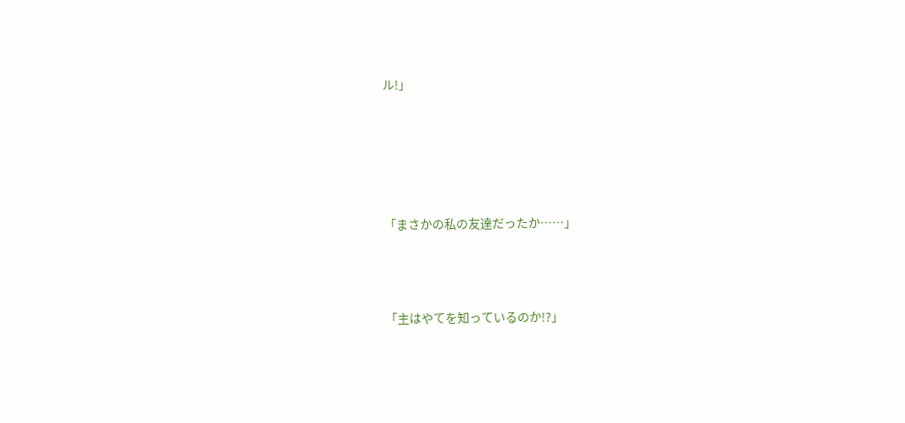ル!」





「まさかの私の友達だったか……」



「主はやてを知っているのか!?」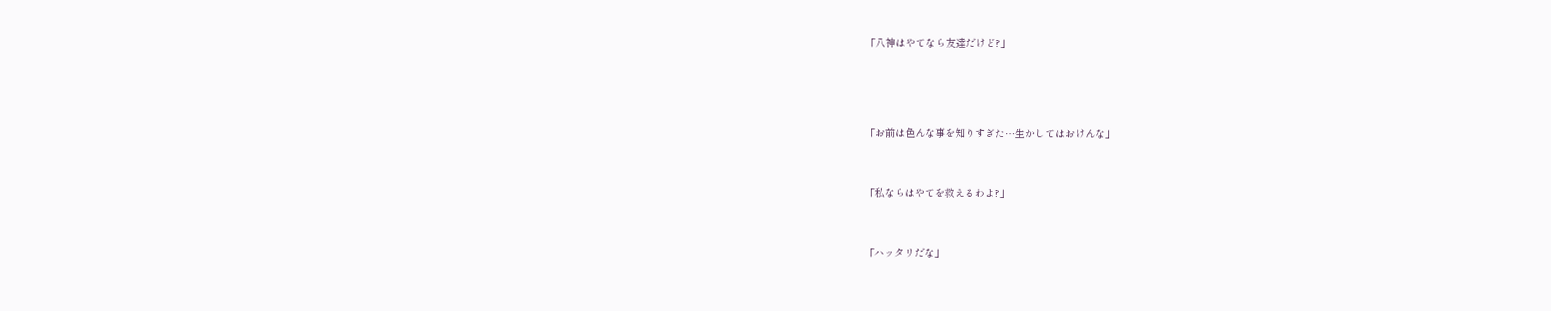「八神はやてなら友達だけど?」





「お前は色んな事を知りすぎた…生かしてはおけんな」



「私ならはやてを救えるわよ?」



「ハッタリだな」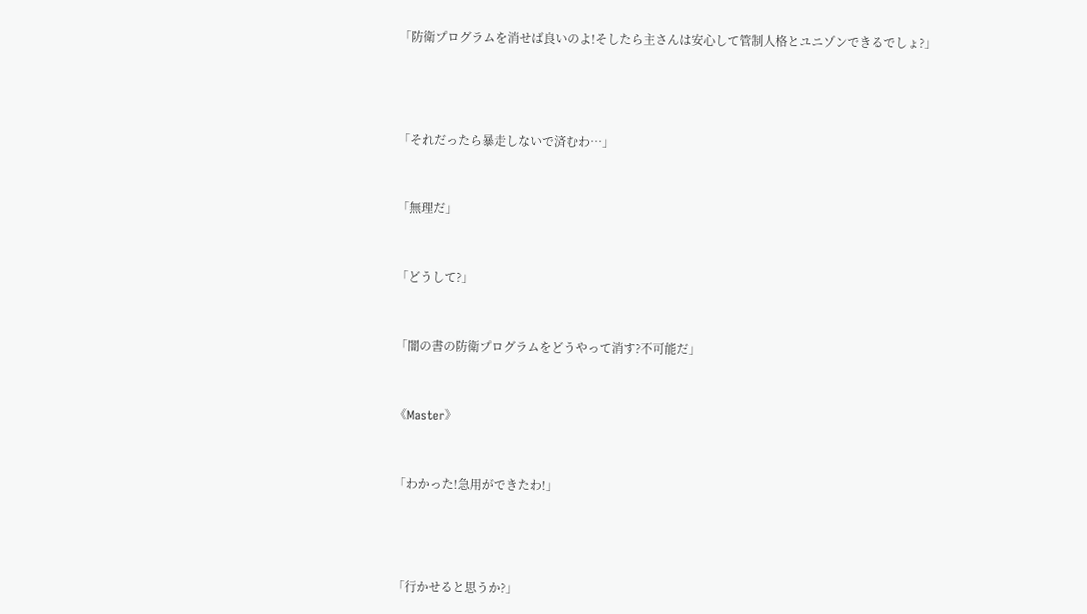「防衛プログラムを消せば良いのよ!そしたら主さんは安心して管制人格とユニゾンできるでしょ?」





「それだったら暴走しないで済むわ…」



「無理だ」



「どうして?」



「闇の書の防衛プログラムをどうやって消す?不可能だ」



《Master》



「わかった!急用ができたわ!」





「行かせると思うか?」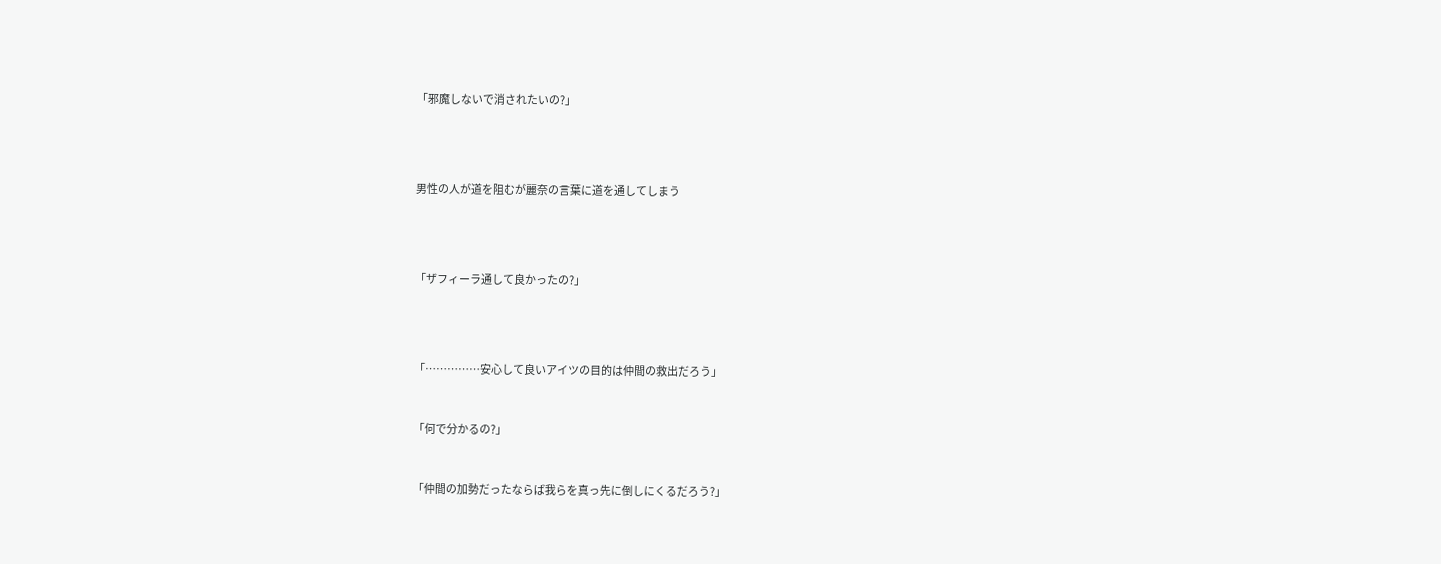「邪魔しないで消されたいの?」





男性の人が道を阻むが麗奈の言葉に道を通してしまう





「ザフィーラ通して良かったの?」





「……………安心して良いアイツの目的は仲間の救出だろう」



「何で分かるの?」



「仲間の加勢だったならば我らを真っ先に倒しにくるだろう?」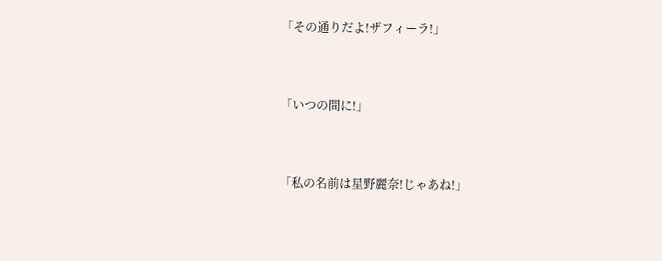「その通りだよ!ザフィーラ!」



「いつの間に!」



「私の名前は星野麗奈!じゃあね!」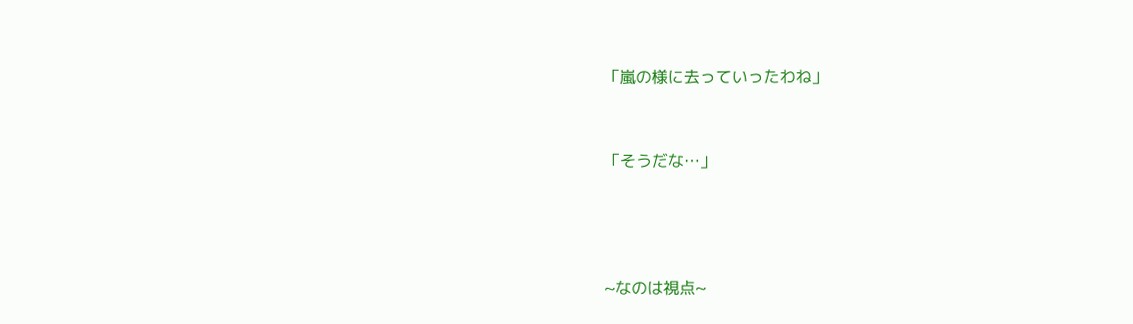「嵐の様に去っていったわね」



「そうだな…」





~なのは視点~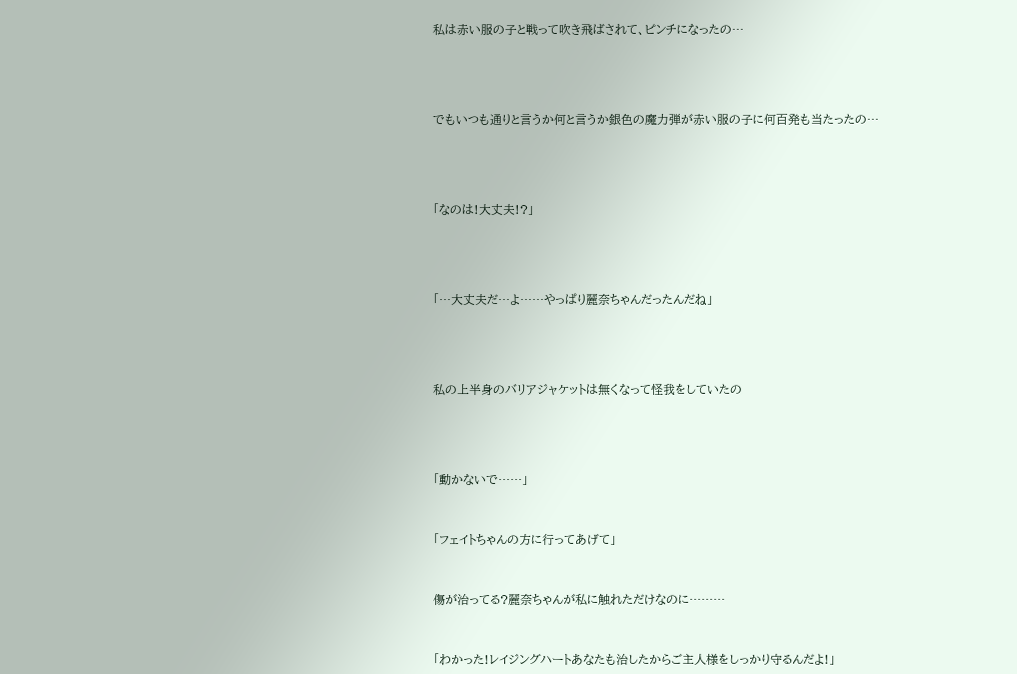私は赤い服の子と戦って吹き飛ばされて、ピンチになったの…





でもいつも通りと言うか何と言うか銀色の魔力弾が赤い服の子に何百発も当たったの…





「なのは!大丈夫!?」





「…大丈夫だ…よ……やっぱり麗奈ちゃんだったんだね」





私の上半身のバリアジャケットは無くなって怪我をしていたの





「動かないで……」



「フェイトちゃんの方に行ってあげて」



傷が治ってる?麗奈ちゃんが私に触れただけなのに………



「わかった!レイジングハートあなたも治したからご主人様をしっかり守るんだよ!」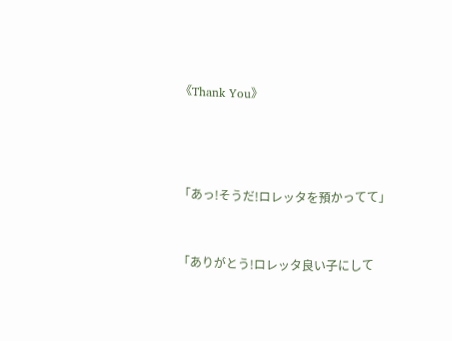《Thank You》





「あっ!そうだ!ロレッタを預かってて」



「ありがとう!ロレッタ良い子にして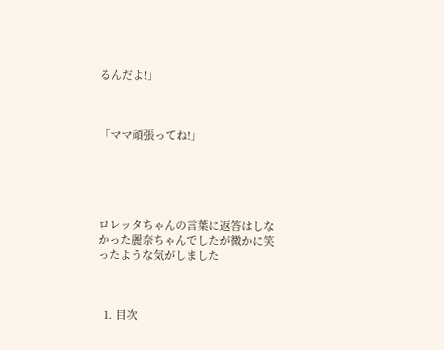るんだよ!」



「ママ頑張ってね!」





ロレッタちゃんの言葉に返答はしなかった麗奈ちゃんでしたが微かに笑ったような気がしました



  1. 目次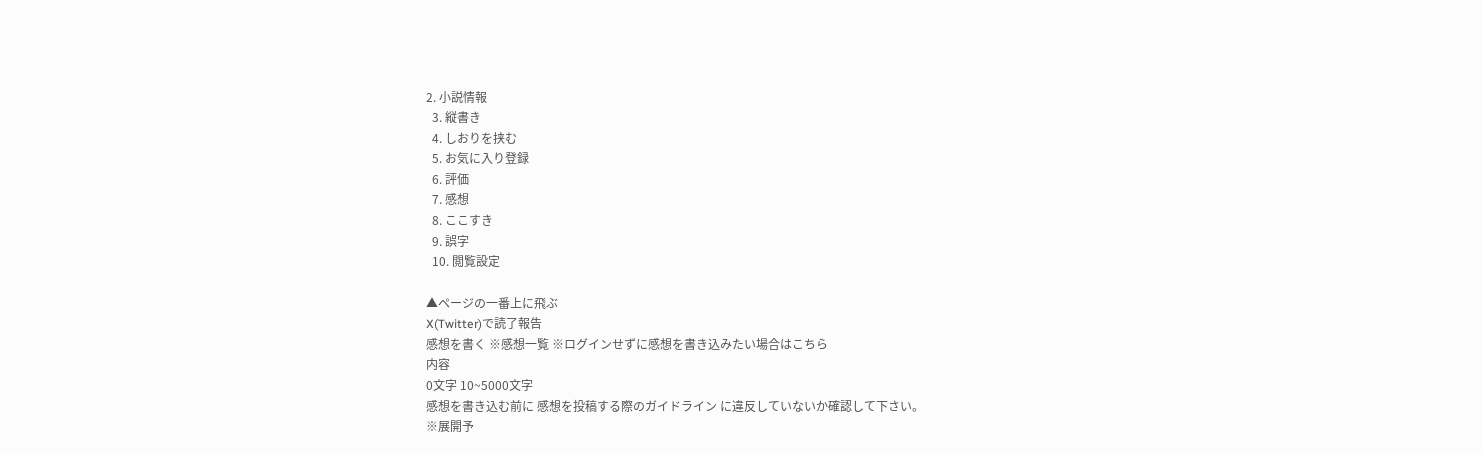2. 小説情報
  3. 縦書き
  4. しおりを挟む
  5. お気に入り登録
  6. 評価
  7. 感想
  8. ここすき
  9. 誤字
  10. 閲覧設定

▲ページの一番上に飛ぶ
X(Twitter)で読了報告
感想を書く ※感想一覧 ※ログインせずに感想を書き込みたい場合はこちら
内容
0文字 10~5000文字
感想を書き込む前に 感想を投稿する際のガイドライン に違反していないか確認して下さい。
※展開予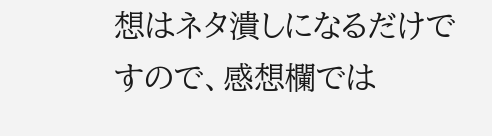想はネタ潰しになるだけですので、感想欄では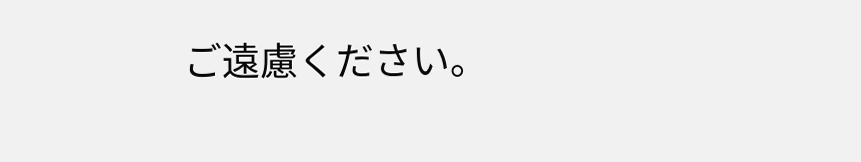ご遠慮ください。